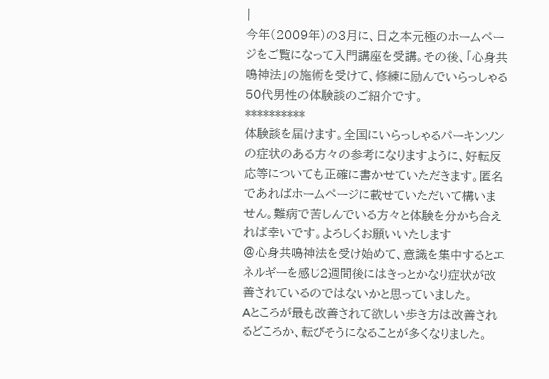|
今年(2009年)の3月に、日之本元極のホームページをご覧になって入門講座を受講。その後、「心身共鳴神法」の施術を受けて、修練に励んでいらっしゃる50代男性の体験談のご紹介です。
**********
体験談を届けます。全国にいらっしゃるパーキンソンの症状のある方々の参考になりますように、好転反応等についても正確に書かせていただきます。匿名であればホームページに載せていただいて構いません。難病で苦しんでいる方々と体験を分かち合えれば幸いです。よろしくお願いいたします
@心身共鳴神法を受け始めて、意識を集中するとエネルギーを感じ2週間後にはきっとかなり症状が改善されているのではないかと思っていました。
Aところが最も改善されて欲しい歩き方は改善されるどころか、転びそうになることが多くなりました。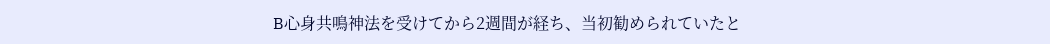B心身共鳴神法を受けてから2週間が経ち、当初勧められていたと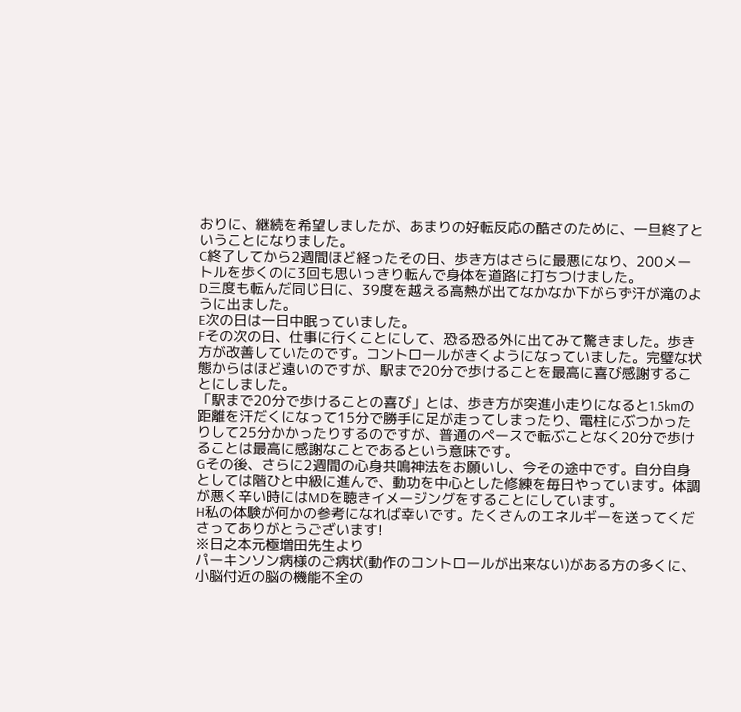おりに、継続を希望しましたが、あまりの好転反応の酷さのために、一旦終了ということになりました。
C終了してから2週間ほど経ったその日、歩き方はさらに最悪になり、200メートルを歩くのに3回も思いっきり転んで身体を道路に打ちつけました。
D三度も転んだ同じ日に、39度を越える高熱が出てなかなか下がらず汗が滝のように出ました。
E次の日は一日中眠っていました。
Fその次の日、仕事に行くことにして、恐る恐る外に出てみて驚きました。歩き方が改善していたのです。コントロールがきくようになっていました。完璧な状態からはほど遠いのですが、駅まで20分で歩けることを最高に喜び感謝することにしました。
「駅まで20分で歩けることの喜び」とは、歩き方が突進小走りになると1.5kmの距離を汗だくになって15分で勝手に足が走ってしまったり、電柱にぶつかったりして25分かかったりするのですが、普通のペースで転ぶことなく20分で歩けることは最高に感謝なことであるという意味です。
Gその後、さらに2週間の心身共鳴神法をお願いし、今その途中です。自分自身としては階ひと中級に進んで、動功を中心とした修練を毎日やっています。体調が悪く辛い時にはMDを聴きイメージングをすることにしています。
H私の体験が何かの参考になれば幸いです。たくさんのエネルギーを送ってくださってありがとうございます!
※日之本元極増田先生より
パーキンソン病様のご病状(動作のコントロールが出来ない)がある方の多くに、小脳付近の脳の機能不全の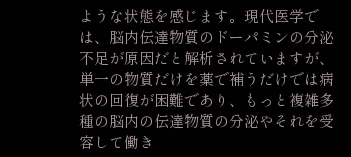ような状態を感じます。現代医学では、脳内伝達物質のドーパミンの分泌不足が原因だと解析されていますが、単一の物質だけを薬で補うだけでは病状の回復が困難であり、もっと複雑多種の脳内の伝達物質の分泌やそれを受容して働き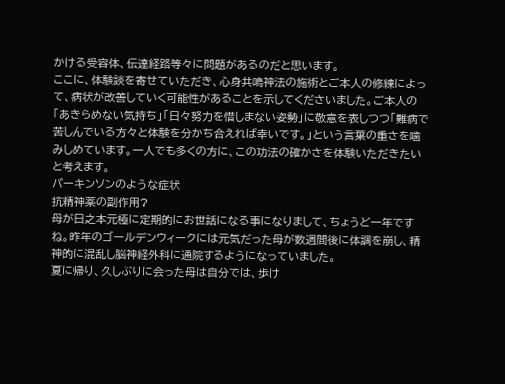かける受容体、伝達経路等々に問題があるのだと思います。
ここに、体験談を寄せていただき、心身共鳴神法の施術とご本人の修練によって、病状が改善していく可能性があることを示してくださいました。ご本人の「あきらめない気持ち」「日々努力を惜しまない姿勢」に敬意を表しつつ「難病で苦しんでいる方々と体験を分かち合えれば幸いです。」という言葉の重さを噛みしめています。一人でも多くの方に、この功法の確かさを体験いただきたいと考えます。
パーキンソンのような症状
抗精神薬の副作用?
母が日之本元極に定期的にお世話になる事になりまして、ちょうど一年ですね。昨年のゴールデンウィークには元気だった母が数週間後に体調を崩し、精神的に混乱し脳神経外科に通院するようになっていました。
夏に帰り、久しぶりに会った母は自分では、歩け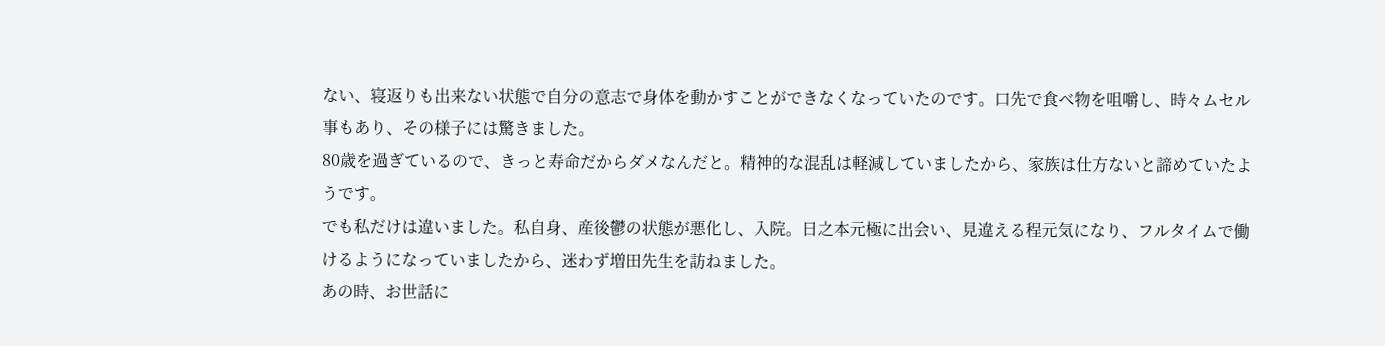ない、寝返りも出来ない状態で自分の意志で身体を動かすことができなくなっていたのです。口先で食べ物を咀嚼し、時々ムセル事もあり、その様子には驚きました。
80歳を過ぎているので、きっと寿命だからダメなんだと。精神的な混乱は軽減していましたから、家族は仕方ないと諦めていたようです。
でも私だけは違いました。私自身、産後鬱の状態が悪化し、入院。日之本元極に出会い、見違える程元気になり、フルタイムで働けるようになっていましたから、迷わず増田先生を訪ねました。
あの時、お世話に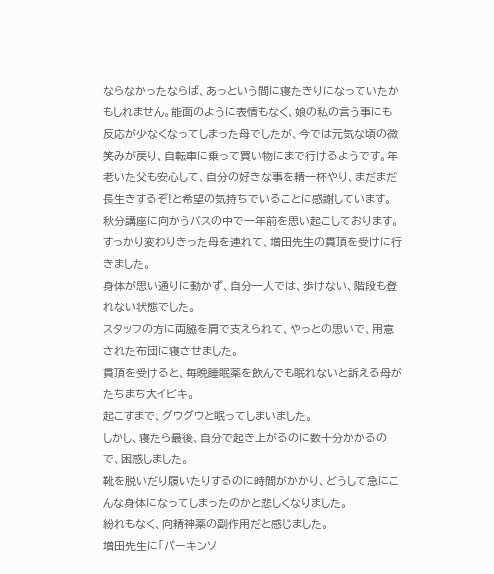ならなかったならば、あっという間に寝たきりになっていたかもしれません。能面のように表情もなく、娘の私の言う事にも反応が少なくなってしまった母でしたが、今では元気な頃の微笑みが戻り、自転車に乗って買い物にまで行けるようです。年老いた父も安心して、自分の好きな事を精一杯やり、まだまだ長生きするぞ!と希望の気持ちでいることに感謝しています。
秋分講座に向かうバスの中で一年前を思い起こしております。
すっかり変わりきった母を連れて、増田先生の貫頂を受けに行きました。
身体が思い通りに動かず、自分一人では、歩けない、階段も登れない状態でした。
スタッフの方に両脇を肩で支えられて、やっとの思いで、用意された布団に寝させました。
貫頂を受けると、毎晩睡眠薬を飲んでも眠れないと訴える母がたちまち大イビキ。
起こすまで、グウグウと眠ってしまいました。
しかし、寝たら最後、自分で起き上がるのに数十分かかるので、困惑しました。
靴を脱いだり履いたりするのに時間がかかり、どうして急にこんな身体になってしまったのかと悲しくなりました。
紛れもなく、向精神薬の副作用だと感じました。
増田先生に「パーキンソ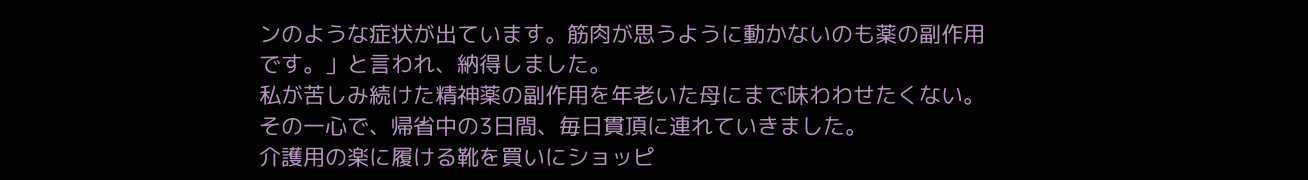ンのような症状が出ています。筋肉が思うように動かないのも薬の副作用です。」と言われ、納得しました。
私が苦しみ続けた精神薬の副作用を年老いた母にまで味わわせたくない。その一心で、帰省中の3日間、毎日貫頂に連れていきました。
介護用の楽に履ける靴を買いにショッピ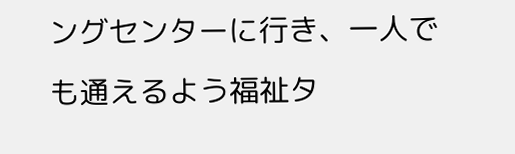ングセンターに行き、一人でも通えるよう福祉タ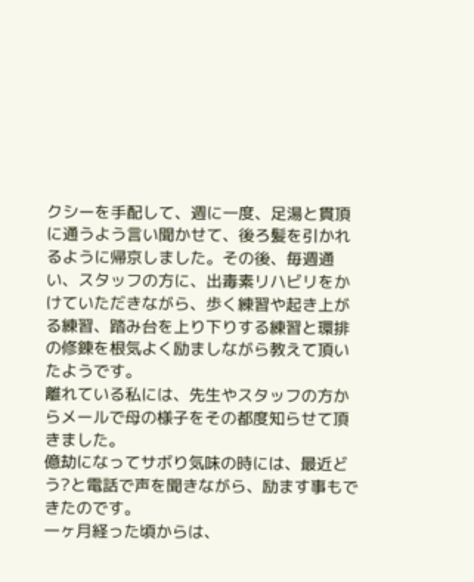クシーを手配して、週に一度、足湯と貫頂に通うよう言い聞かせて、後ろ髪を引かれるように帰京しました。その後、毎週通い、スタッフの方に、出毒素リハビリをかけていただきながら、歩く練習や起き上がる練習、踏み台を上り下りする練習と環排の修錬を根気よく励ましながら教えて頂いたようです。
離れている私には、先生やスタッフの方からメールで母の様子をその都度知らせて頂きました。
億劫になってサボり気味の時には、最近どう?と電話で声を聞きながら、励ます事もできたのです。
一ヶ月経った頃からは、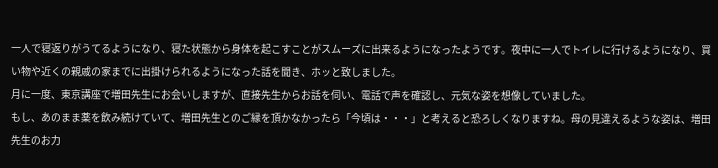一人で寝返りがうてるようになり、寝た状態から身体を起こすことがスムーズに出来るようになったようです。夜中に一人でトイレに行けるようになり、買い物や近くの親戚の家までに出掛けられるようになった話を聞き、ホッと致しました。
月に一度、東京講座で増田先生にお会いしますが、直接先生からお話を伺い、電話で声を確認し、元気な姿を想像していました。
もし、あのまま薬を飲み続けていて、増田先生とのご縁を頂かなかったら「今頃は・・・」と考えると恐ろしくなりますね。母の見違えるような姿は、増田先生のお力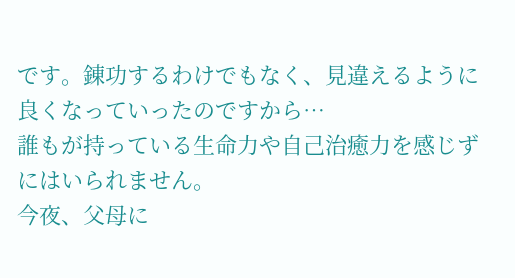です。錬功するわけでもなく、見違えるように良くなっていったのですから…
誰もが持っている生命力や自己治癒力を感じずにはいられません。
今夜、父母に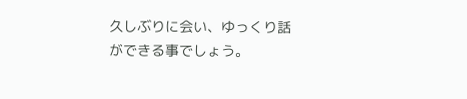久しぶりに会い、ゆっくり話ができる事でしょう。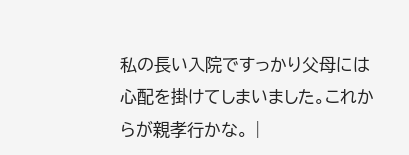私の長い入院ですっかり父母には心配を掛けてしまいました。これからが親孝行かな。 |